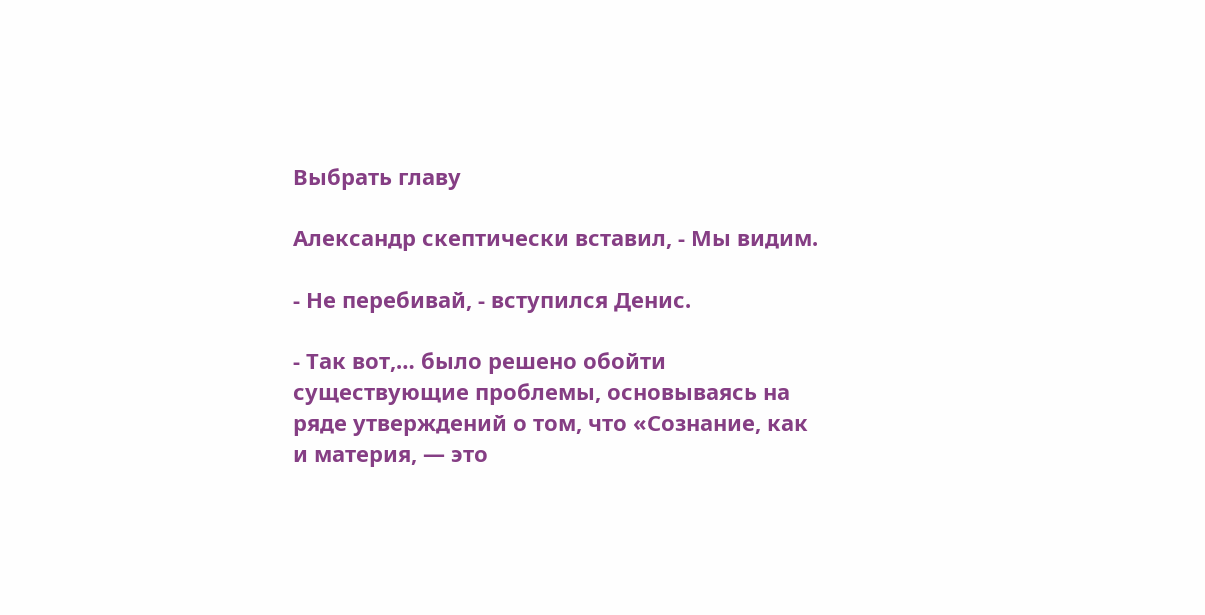Выбрать главу

Александр скептически вставил, - Мы видим.

- Не перебивай, - вступился Денис.

- Так вот,… было решено обойти существующие проблемы, основываясь на ряде утверждений о том, что «Сознание, как и материя, — это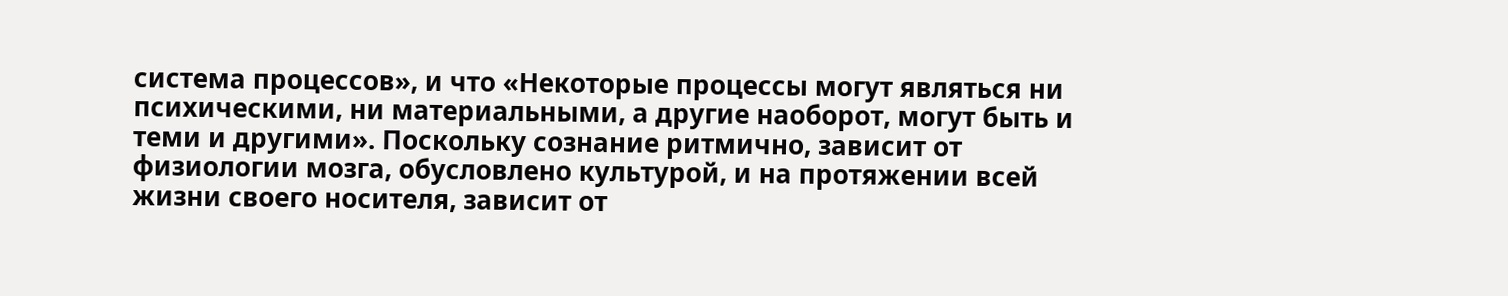система процессов», и что «Некоторые процессы могут являться ни психическими, ни материальными, а другие наоборот, могут быть и теми и другими». Поскольку сознание ритмично, зависит от физиологии мозга, обусловлено культурой, и на протяжении всей жизни своего носителя, зависит от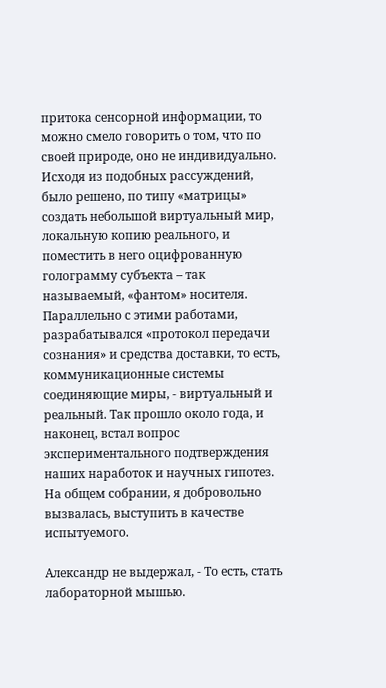притока сенсорной информации, то можно смело говорить о том, что по своей природе, оно не индивидуально. Исходя из подобных рассуждений, было решено, по типу «матрицы» создать небольшой виртуальный мир, локальную копию реального, и поместить в него оцифрованную голограмму субъекта – так называемый, «фантом» носителя. Параллельно с этими работами, разрабатывался «протокол передачи сознания» и средства доставки, то есть, коммуникационные системы соединяющие миры, - виртуальный и реальный. Так прошло около года, и наконец, встал вопрос экспериментального подтверждения наших наработок и научных гипотез. На общем собрании, я добровольно вызвалась, выступить в качестве испытуемого.

Александр не выдержал, - То есть, стать лабораторной мышью.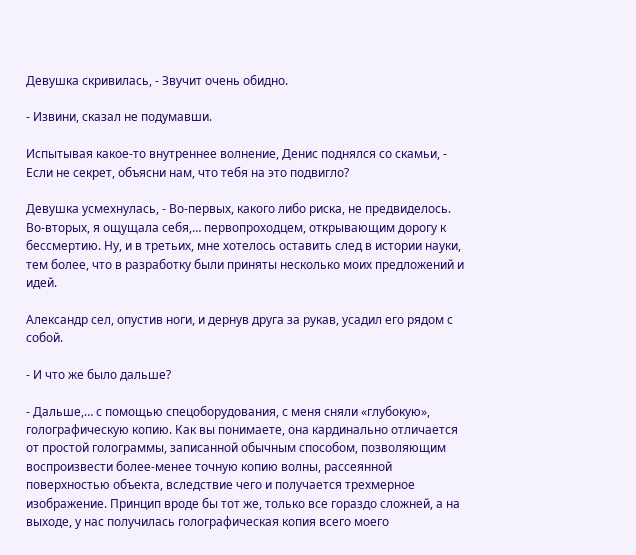Девушка скривилась, - Звучит очень обидно.

- Извини, сказал не подумавши.

Испытывая какое-то внутреннее волнение, Денис поднялся со скамьи, - Если не секрет, объясни нам, что тебя на это подвигло?

Девушка усмехнулась, - Во-первых, какого либо риска, не предвиделось. Во-вторых, я ощущала себя,… первопроходцем, открывающим дорогу к бессмертию. Ну, и в третьих, мне хотелось оставить след в истории науки, тем более, что в разработку были приняты несколько моих предложений и идей.

Александр сел, опустив ноги, и дернув друга за рукав, усадил его рядом с собой.

- И что же было дальше?

- Дальше,… с помощью спецоборудования, с меня сняли «глубокую», голографическую копию. Как вы понимаете, она кардинально отличается от простой голограммы, записанной обычным способом, позволяющим воспроизвести более-менее точную копию волны, рассеянной поверхностью объекта, вследствие чего и получается трехмерное изображение. Принцип вроде бы тот же, только все гораздо сложней, а на выходе, у нас получилась голографическая копия всего моего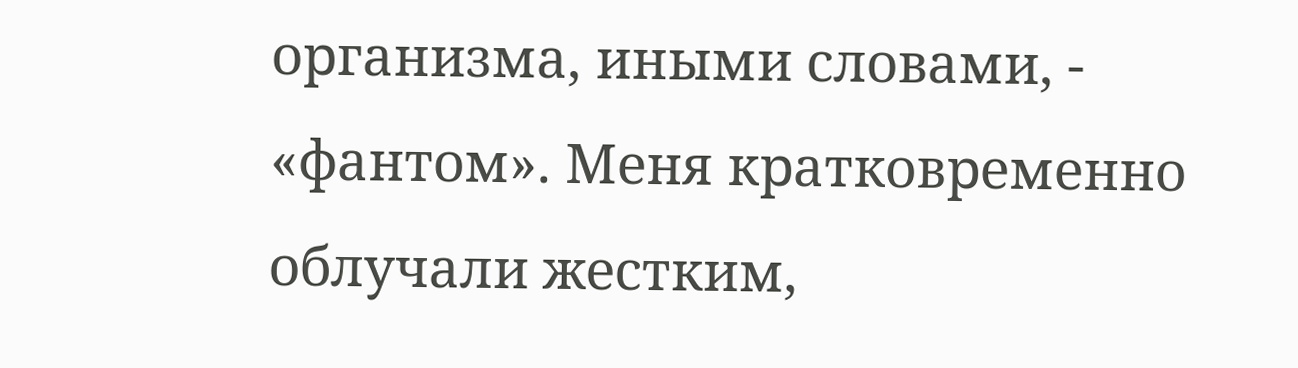организма, иными словами, - «фантом». Меня кратковременно облучали жестким,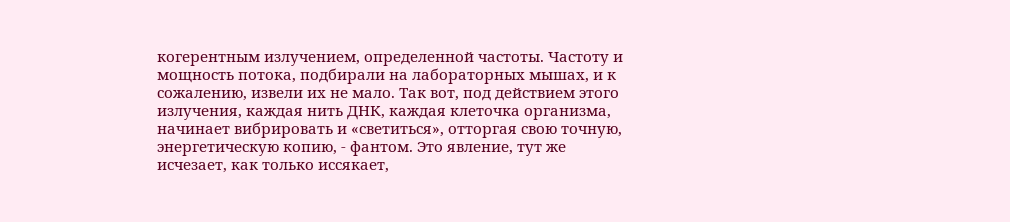когерентным излучением, определенной частоты. Частоту и мощность потока, подбирали на лабораторных мышах, и к сожалению, извели их не мало. Так вот, под действием этого излучения, каждая нить ДНК, каждая клеточка организма, начинает вибрировать и «светиться», отторгая свою точную, энергетическую копию, - фантом. Это явление, тут же исчезает, как только иссякает,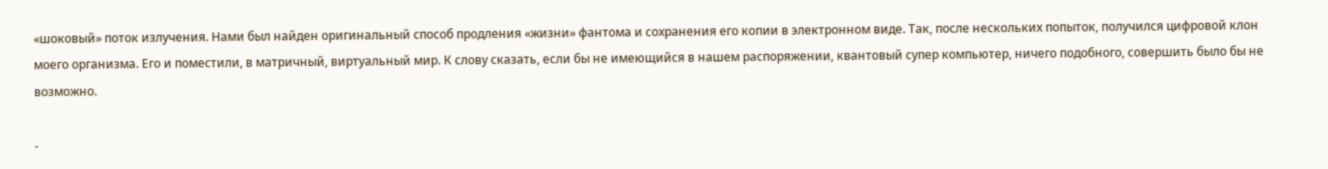«шоковый» поток излучения. Нами был найден оригинальный способ продления «жизни» фантома и сохранения его копии в электронном виде. Так, после нескольких попыток, получился цифровой клон моего организма. Его и поместили, в матричный, виртуальный мир. К слову сказать, если бы не имеющийся в нашем распоряжении, квантовый супер компьютер, ничего подобного, совершить было бы не возможно.

-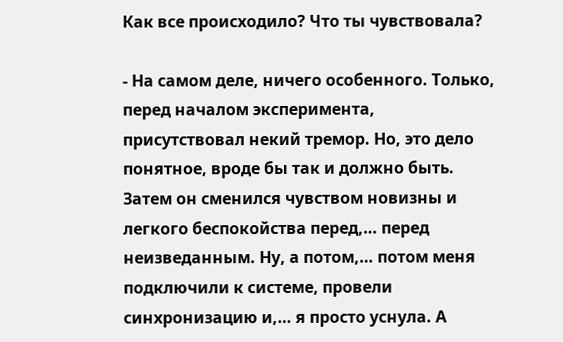Как все происходило? Что ты чувствовала?

- На самом деле, ничего особенного. Только, перед началом эксперимента, присутствовал некий тремор. Но, это дело понятное, вроде бы так и должно быть. Затем он сменился чувством новизны и легкого беспокойства перед,… перед неизведанным. Ну, а потом,… потом меня подключили к системе, провели синхронизацию и,… я просто уснула. А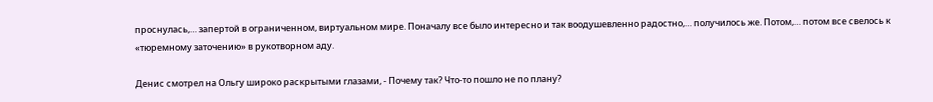проснулась,… запертой в ограниченном, виртуальном мире. Поначалу все было интересно и так воодушевленно радостно,… получилось же. Потом,… потом все свелось к «тюремному заточению» в рукотворном аду.

Денис смотрел на Ольгу широко раскрытыми глазами, - Почему так? Что-то пошло не по плану?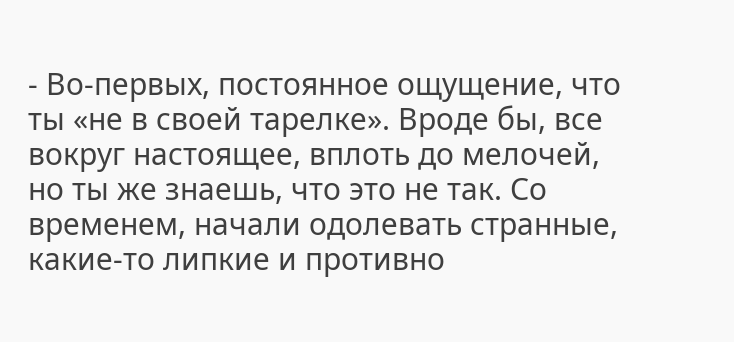- Во-первых, постоянное ощущение, что ты «не в своей тарелке». Вроде бы, все вокруг настоящее, вплоть до мелочей, но ты же знаешь, что это не так. Со временем, начали одолевать странные, какие-то липкие и противно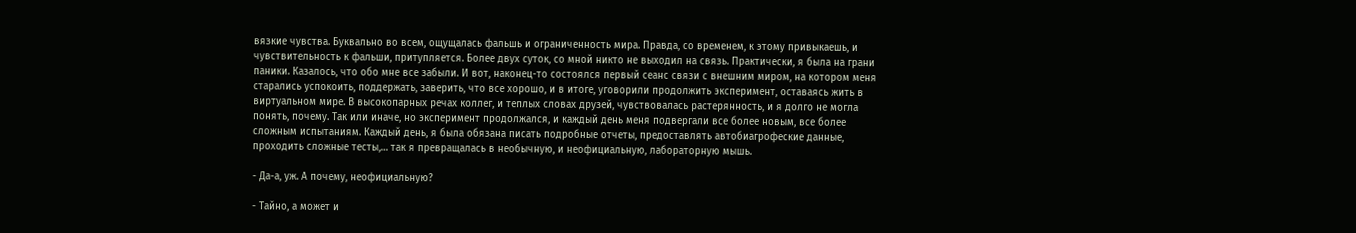вязкие чувства. Буквально во всем, ощущалась фальшь и ограниченность мира. Правда, со временем, к этому привыкаешь, и чувствительность к фальши, притупляется. Более двух суток, со мной никто не выходил на связь. Практически, я была на грани паники. Казалось, что обо мне все забыли. И вот, наконец-то состоялся первый сеанс связи с внешним миром, на котором меня старались успокоить, поддержать, заверить, что все хорошо, и в итоге, уговорили продолжить эксперимент, оставаясь жить в виртуальном мире. В высокопарных речах коллег, и теплых словах друзей, чувствовалась растерянность, и я долго не могла понять, почему. Так или иначе, но эксперимент продолжался, и каждый день меня подвергали все более новым, все более сложным испытаниям. Каждый день, я была обязана писать подробные отчеты, предоставлять автобиагрофеские данные, проходить сложные тесты,… так я превращалась в необычную, и неофициальную, лабораторную мышь.

- Да-а, уж. А почему, неофициальную?

- Тайно, а может и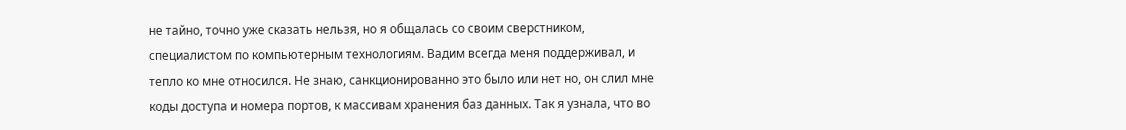не тайно, точно уже сказать нельзя, но я общалась со своим сверстником, специалистом по компьютерным технологиям. Вадим всегда меня поддерживал, и тепло ко мне относился. Не знаю, санкционированно это было или нет но, он слил мне коды доступа и номера портов, к массивам хранения баз данных. Так я узнала, что во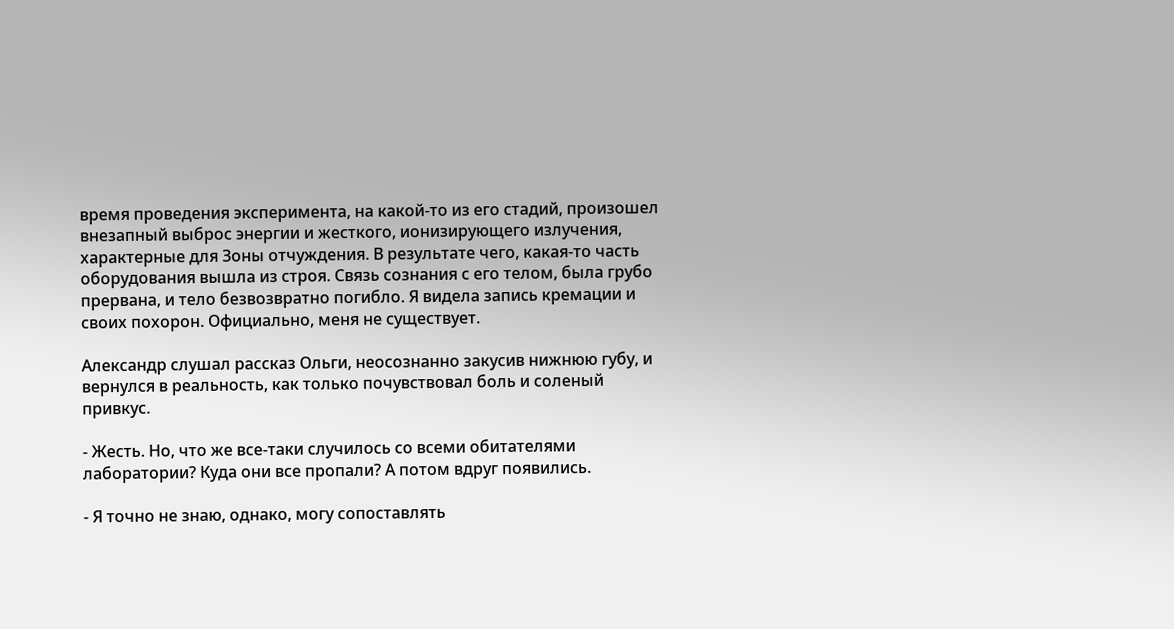время проведения эксперимента, на какой-то из его стадий, произошел внезапный выброс энергии и жесткого, ионизирующего излучения, характерные для Зоны отчуждения. В результате чего, какая-то часть оборудования вышла из строя. Связь сознания с его телом, была грубо прервана, и тело безвозвратно погибло. Я видела запись кремации и своих похорон. Официально, меня не существует.

Александр слушал рассказ Ольги, неосознанно закусив нижнюю губу, и вернулся в реальность, как только почувствовал боль и соленый привкус.

- Жесть. Но, что же все-таки случилось со всеми обитателями лаборатории? Куда они все пропали? А потом вдруг появились.

- Я точно не знаю, однако, могу сопоставлять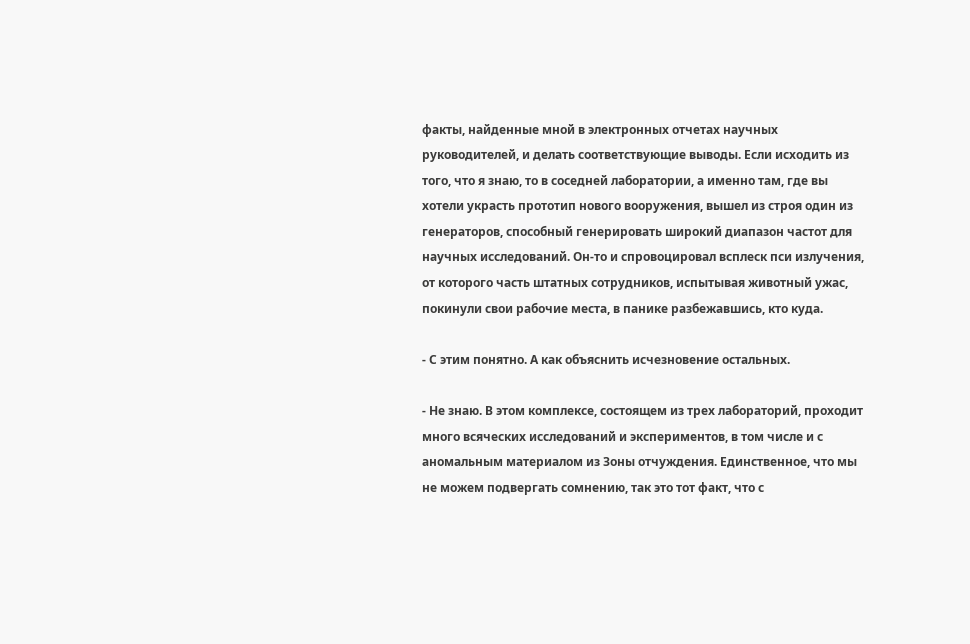факты, найденные мной в электронных отчетах научных руководителей, и делать соответствующие выводы. Если исходить из того, что я знаю, то в соседней лаборатории, а именно там, где вы хотели украсть прототип нового вооружения, вышел из строя один из генераторов, способный генерировать широкий диапазон частот для научных исследований. Он-то и спровоцировал всплеск пси излучения, от которого часть штатных сотрудников, испытывая животный ужас, покинули свои рабочие места, в панике разбежавшись, кто куда.

- С этим понятно. А как объяснить исчезновение остальных.

- Не знаю. В этом комплексе, состоящем из трех лабораторий, проходит много всяческих исследований и экспериментов, в том числе и с аномальным материалом из Зоны отчуждения. Единственное, что мы не можем подвергать сомнению, так это тот факт, что с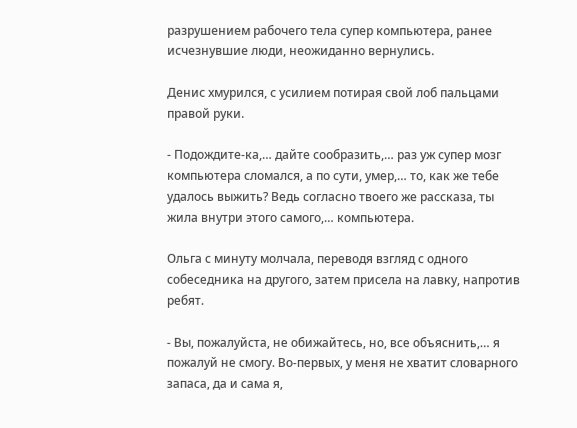разрушением рабочего тела супер компьютера, ранее исчезнувшие люди, неожиданно вернулись.

Денис хмурился, с усилием потирая свой лоб пальцами правой руки.

- Подождите-ка,… дайте сообразить,… раз уж супер мозг компьютера сломался, а по сути, умер,… то, как же тебе удалось выжить? Ведь согласно твоего же рассказа, ты жила внутри этого самого,… компьютера.

Ольга с минуту молчала, переводя взгляд с одного собеседника на другого, затем присела на лавку, напротив ребят.

- Вы, пожалуйста, не обижайтесь, но, все объяснить,… я пожалуй не смогу. Во-первых, у меня не хватит словарного запаса, да и сама я,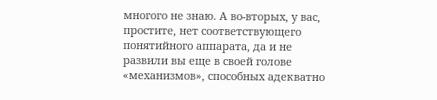многого не знаю. А во-вторых, у вас, простите, нет соответствующего понятийного аппарата, да и не развили вы еще в своей голове «механизмов», способных адекватно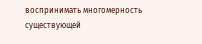воспринимать многомерность существующей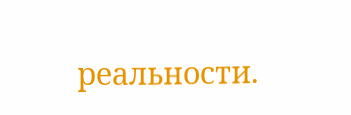реальности.